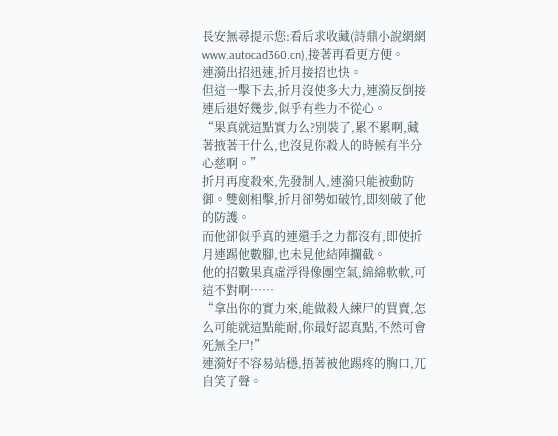長安無尋提示您:看后求收藏(詩鼎小說網網www.autocad360.cn),接著再看更方便。
連漪出招迅速,折月接招也快。
但這一擊下去,折月沒使多大力,連漪反倒接連后退好幾步,似乎有些力不從心。
“果真就這點實力么?別裝了,累不累啊,藏著掖著干什么,也沒見你殺人的時候有半分心慈啊。”
折月再度殺來,先發制人,連漪只能被動防御。雙劍相擊,折月卻勢如破竹,即刻破了他的防護。
而他卻似乎真的連還手之力都沒有,即使折月連踢他數腳,也未見他結陣攔截。
他的招數果真虛浮得像團空氣,綿綿軟軟,可這不對啊……
“拿出你的實力來,能做殺人練尸的買賣,怎么可能就這點能耐,你最好認真點,不然可會死無全尸!”
連漪好不容易站穩,捂著被他踢疼的胸口,兀自笑了聲。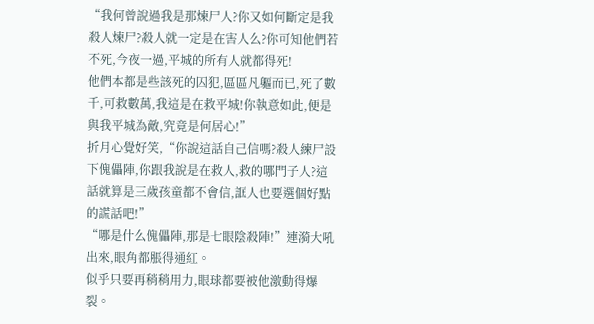“我何曾說過我是那煉尸人?你又如何斷定是我殺人煉尸?殺人就一定是在害人么?你可知他們若不死,今夜一過,平城的所有人就都得死!
他們本都是些該死的囚犯,區區凡軀而已,死了數千,可救數萬,我這是在救平城!你執意如此,便是與我平城為敵,究竟是何居心!”
折月心覺好笑,“你說這話自己信嗎?殺人練尸設下傀儡陣,你跟我說是在救人,救的哪門子人?這話就算是三歲孩童都不會信,誆人也要選個好點的謊話吧!”
“哪是什么傀儡陣,那是七眼陰殺陣!”連漪大吼出來,眼角都脹得通紅。
似乎只要再稍稍用力,眼球都要被他激動得爆裂。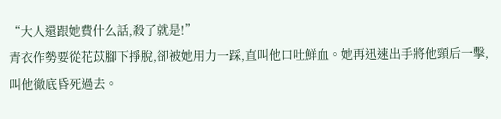“大人還跟她費什么話,殺了就是!”
青衣作勢要從花苡腳下掙脫,卻被她用力一踩,直叫他口吐鮮血。她再迅速出手將他頸后一擊,叫他徹底昏死過去。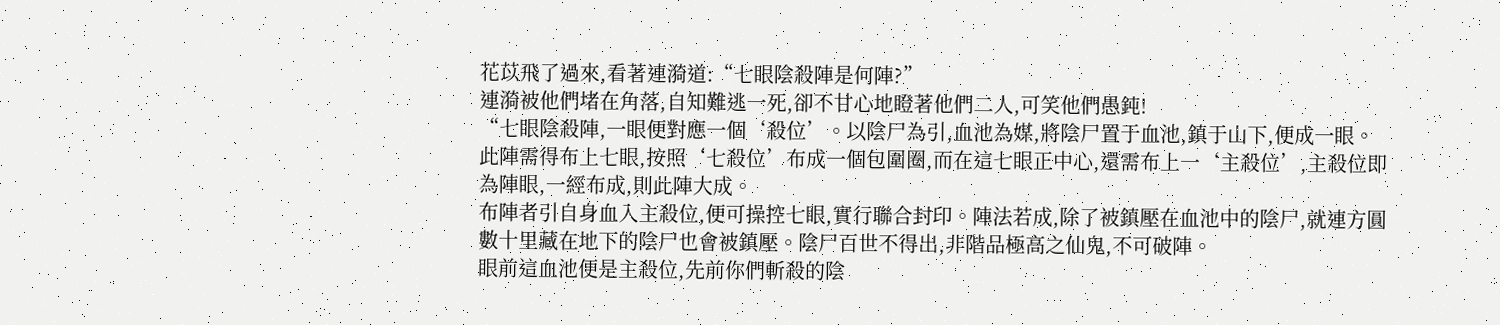花苡飛了過來,看著連漪道:“七眼陰殺陣是何陣?”
連漪被他們堵在角落,自知難逃一死,卻不甘心地瞪著他們二人,可笑他們愚鈍!
“七眼陰殺陣,一眼便對應一個‘殺位’。以陰尸為引,血池為媒,將陰尸置于血池,鎮于山下,便成一眼。
此陣需得布上七眼,按照‘七殺位’布成一個包圍圈,而在這七眼正中心,還需布上一‘主殺位’,主殺位即為陣眼,一經布成,則此陣大成。
布陣者引自身血入主殺位,便可操控七眼,實行聯合封印。陣法若成,除了被鎮壓在血池中的陰尸,就連方圓數十里藏在地下的陰尸也會被鎮壓。陰尸百世不得出,非階品極高之仙鬼,不可破陣。
眼前這血池便是主殺位,先前你們斬殺的陰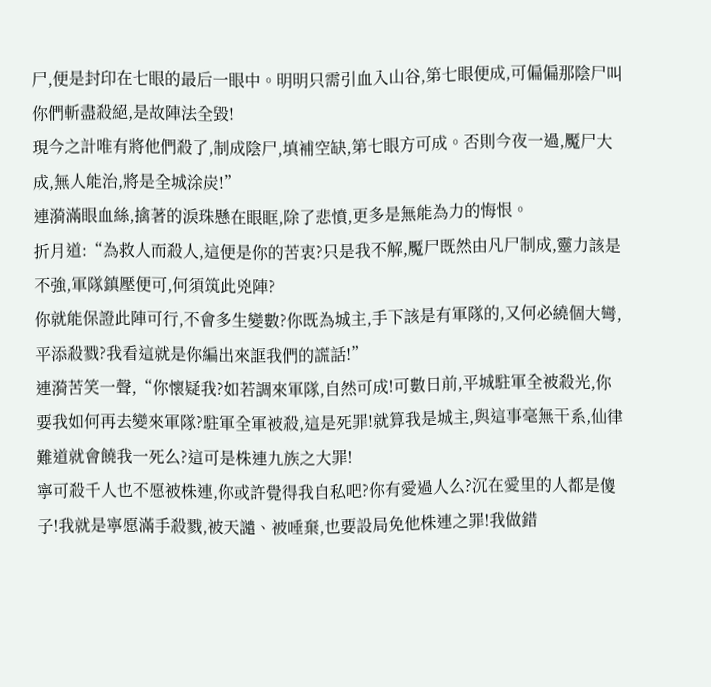尸,便是封印在七眼的最后一眼中。明明只需引血入山谷,第七眼便成,可偏偏那陰尸叫你們斬盡殺絕,是故陣法全毀!
現今之計唯有將他們殺了,制成陰尸,填補空缺,第七眼方可成。否則今夜一過,魘尸大成,無人能治,將是全城涂炭!”
連漪滿眼血絲,擒著的淚珠懸在眼眶,除了悲憤,更多是無能為力的悔恨。
折月道:“為救人而殺人,這便是你的苦衷?只是我不解,魘尸既然由凡尸制成,靈力該是不強,軍隊鎮壓便可,何須筑此兇陣?
你就能保證此陣可行,不會多生變數?你既為城主,手下該是有軍隊的,又何必繞個大彎,平添殺戮?我看這就是你編出來誆我們的謊話!”
連漪苦笑一聲,“你懷疑我?如若調來軍隊,自然可成!可數日前,平城駐軍全被殺光,你要我如何再去變來軍隊?駐軍全軍被殺,這是死罪!就算我是城主,與這事毫無干系,仙律難道就會饒我一死么?這可是株連九族之大罪!
寧可殺千人也不愿被株連,你或許覺得我自私吧?你有愛過人么?沉在愛里的人都是傻子!我就是寧愿滿手殺戮,被天譴、被唾棄,也要設局免他株連之罪!我做錯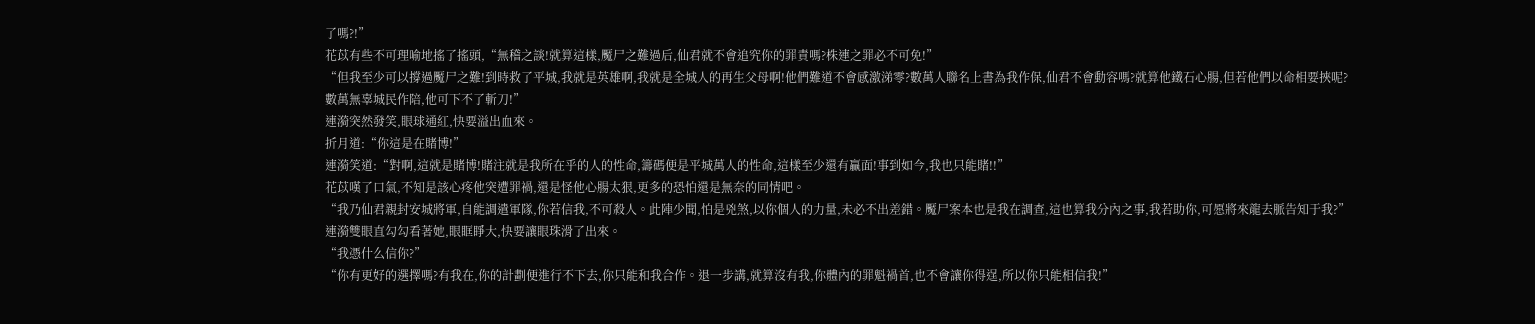了嗎?!”
花苡有些不可理喻地搖了搖頭,“無稽之談!就算這樣,魘尸之難過后,仙君就不會追究你的罪責嗎?株連之罪必不可免!”
“但我至少可以撐過魘尸之難!到時救了平城,我就是英雄啊,我就是全城人的再生父母啊!他們難道不會感激涕零?數萬人聯名上書為我作保,仙君不會動容嗎?就算他鐵石心腸,但若他們以命相要挾呢?數萬無辜城民作陪,他可下不了斬刀!”
連漪突然發笑,眼球通紅,快要溢出血來。
折月道:“你這是在賭博!”
連漪笑道:“對啊,這就是賭博!賭注就是我所在乎的人的性命,籌碼便是平城萬人的性命,這樣至少還有贏面!事到如今,我也只能賭!!”
花苡嘆了口氣,不知是該心疼他突遭罪禍,還是怪他心腸太狠,更多的恐怕還是無奈的同情吧。
“我乃仙君親封安城將軍,自能調遣軍隊,你若信我,不可殺人。此陣少聞,怕是兇煞,以你個人的力量,未必不出差錯。魘尸案本也是我在調查,這也算我分內之事,我若助你,可愿將來龍去脈告知于我?”
連漪雙眼直勾勾看著她,眼眶睜大,快要讓眼珠滑了出來。
“我憑什么信你?”
“你有更好的選擇嗎?有我在,你的計劃便進行不下去,你只能和我合作。退一步講,就算沒有我,你體內的罪魁禍首,也不會讓你得逞,所以你只能相信我!”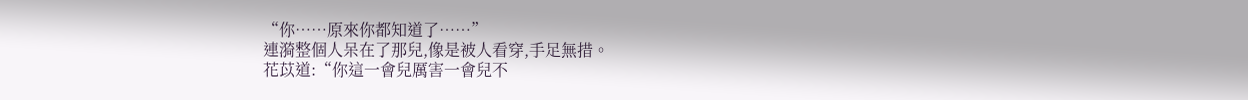“你……原來你都知道了……”
連漪整個人呆在了那兒,像是被人看穿,手足無措。
花苡道:“你這一會兒厲害一會兒不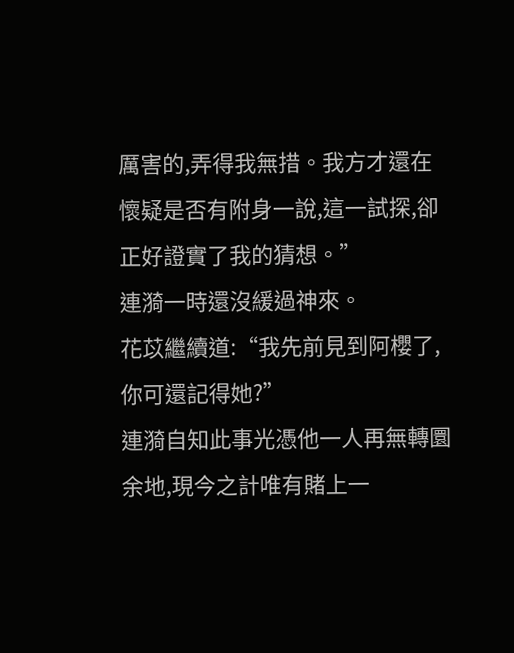厲害的,弄得我無措。我方才還在懷疑是否有附身一說,這一試探,卻正好證實了我的猜想。”
連漪一時還沒緩過神來。
花苡繼續道:“我先前見到阿櫻了,你可還記得她?”
連漪自知此事光憑他一人再無轉圜余地,現今之計唯有賭上一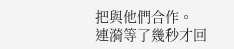把與他們合作。
連漪等了幾秒才回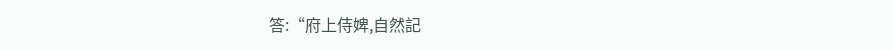答:“府上侍婢,自然記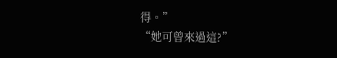得。”
“她可曾來過這?”